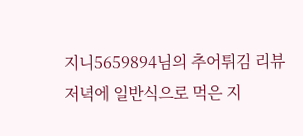지니5659894님의 추어튀김 리뷰
저녁에 일반식으로 먹은 지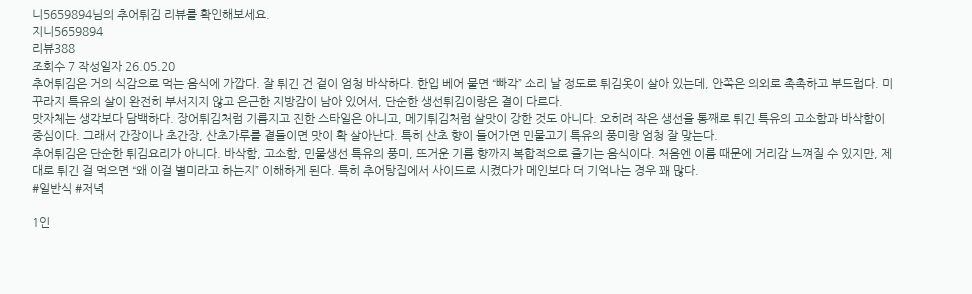니5659894님의 추어튀김 리뷰를 확인해보세요.
지니5659894
리뷰388
조회수 7 작성일자 26.05.20
추어튀김은 거의 식감으로 먹는 음식에 가깝다. 잘 튀긴 건 겉이 엄청 바삭하다. 한입 베어 물면 “빠각” 소리 날 정도로 튀김옷이 살아 있는데, 안쪽은 의외로 촉촉하고 부드럽다. 미꾸라지 특유의 살이 완전히 부서지지 않고 은근한 지방감이 남아 있어서, 단순한 생선튀김이랑은 결이 다르다.
맛자체는 생각보다 담백하다. 장어튀김처럼 기름지고 진한 스타일은 아니고, 메기튀김처럼 살맛이 강한 것도 아니다. 오히려 작은 생선을 통째로 튀긴 특유의 고소함과 바삭함이 중심이다. 그래서 간장이나 초간장, 산초가루를 곁들이면 맛이 확 살아난다. 특히 산초 향이 들어가면 민물고기 특유의 풍미랑 엄청 잘 맞는다.
추어튀김은 단순한 튀김요리가 아니다. 바삭함, 고소함, 민물생선 특유의 풍미, 뜨거운 기름 향까지 복합적으로 즐기는 음식이다. 처음엔 이름 때문에 거리감 느껴질 수 있지만, 제대로 튀긴 걸 먹으면 “왜 이걸 별미라고 하는지” 이해하게 된다. 특히 추어탕집에서 사이드로 시켰다가 메인보다 더 기억나는 경우 꽤 많다.
#일반식 #저녁

1인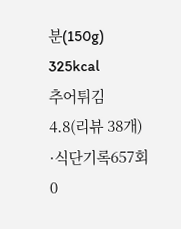분(150g)
325kcal
추어튀김
4.8(리뷰 38개)
·식단기록657회0